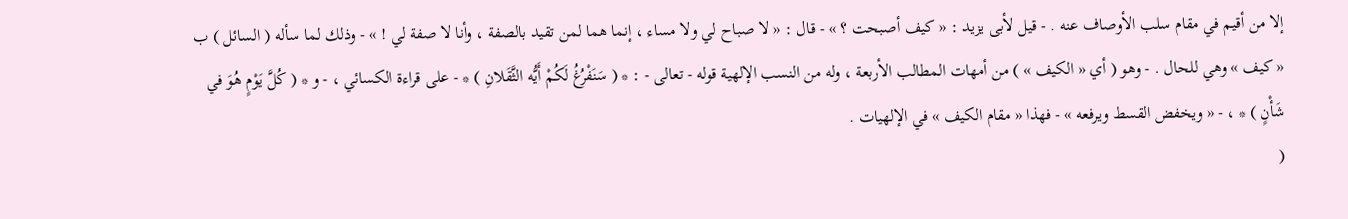إلا من أقيم في مقام سلب الأوصاف عنه . - قيل لأبى يزيد : « كيف أصبحت ؟ » - قال : « لا صباح لي ولا مساء ، إنما هما لمن تقيد بالصفة ، وأنا لا صفة لي ! » - وذلك لما سأله ( السائل ) ب « كيف » وهي للحال . - وهو ( أي « الكيف » ) من أمهات المطالب الأربعة ، وله من النسب الإلهية قوله - تعالى - : * ( سَنَفْرُغُ لَكُمْ أَيُّه الثَّقَلانِ ) * - على قراءة الكسائي ، - و * ( كُلَّ يَوْمٍ هُوَ في شَأْنٍ ) * ، - « ويخفض القسط ويرفعه » - فهذا « مقام الكيف » في الإلهيات .
(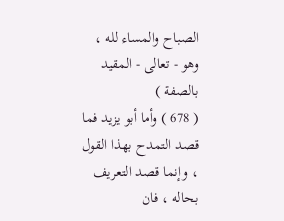الصباح والمساء لله ، وهو - تعالى - المقيد بالصفة )
( 678 ) وأما أبو يزيد فما قصد التمدح بهذا القول ، وإنما قصد التعريف بحاله ، فان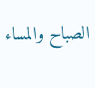الصباح والمساء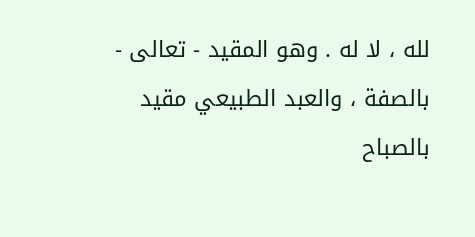لله ، لا له . وهو المقيد - تعالى - بالصفة ، والعبد الطبيعي مقيد بالصباح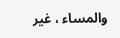والمساء ، غير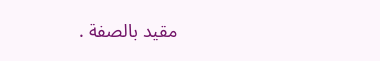مقيد بالصفة .